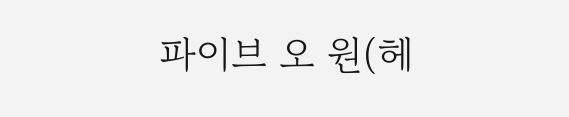파이브 오 원(헤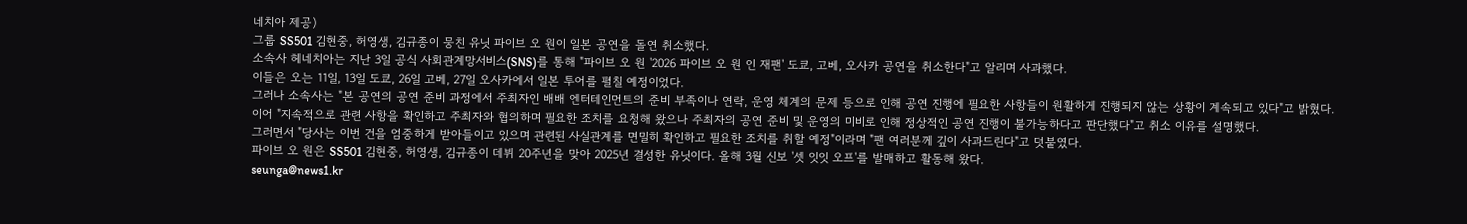네치아 제공)
그룹 SS501 김현중, 허영생, 김규종이 뭉친 유닛 파이브 오 원이 일본 공연을 돌연 취소했다.
소속사 헤네치아는 지난 3일 공식 사회관계망서비스(SNS)를 통해 "파이브 오 원 '2026 파이브 오 원 인 재팬' 도쿄, 고베, 오사카 공연을 취소한다"고 알리며 사과했다.
이들은 오는 11일, 13일 도쿄, 26일 고베, 27일 오사카에서 일본 투어를 펼칠 예정이었다.
그러나 소속사는 "본 공연의 공연 준비 과정에서 주최자인 배배 엔터테인먼트의 준비 부족이나 연락, 운영 체계의 문제 등으로 인해 공연 진행에 필요한 사항들이 원활하게 진행되지 않는 상황이 계속되고 있다"고 밝혔다.
이어 "지속적으로 관련 사항을 확인하고 주최자와 협의하며 필요한 조치를 요청해 왔으나 주최자의 공연 준비 및 운영의 미비로 인해 정상적인 공연 진행이 불가능하다고 판단했다"고 취소 이유를 설명했다.
그러면서 "당사는 이번 건을 엄중하게 받아들이고 있으며 관련된 사실관계를 면밀히 확인하고 필요한 조치를 취할 예정"이라며 "팬 여러분께 깊이 사과드린다"고 덧붙였다.
파이브 오 원은 SS501 김현중, 허영생, 김규종이 데뷔 20주년을 맞아 2025년 결성한 유닛이다. 올해 3월 신보 '셋 잇잇 오프'를 발매하고 활동해 왔다.
seunga@news1.kr